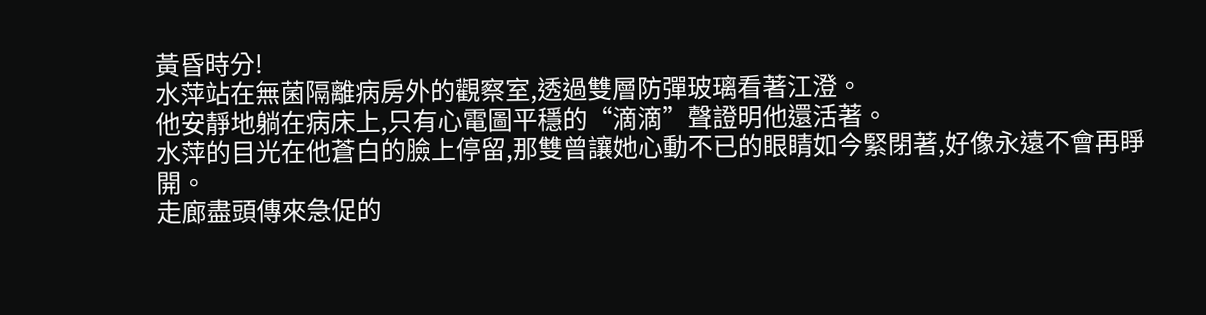黃昏時分!
水萍站在無菌隔離病房外的觀察室,透過雙層防彈玻璃看著江澄。
他安靜地躺在病床上,只有心電圖平穩的“滴滴”聲證明他還活著。
水萍的目光在他蒼白的臉上停留,那雙曾讓她心動不已的眼睛如今緊閉著,好像永遠不會再睜開。
走廊盡頭傳來急促的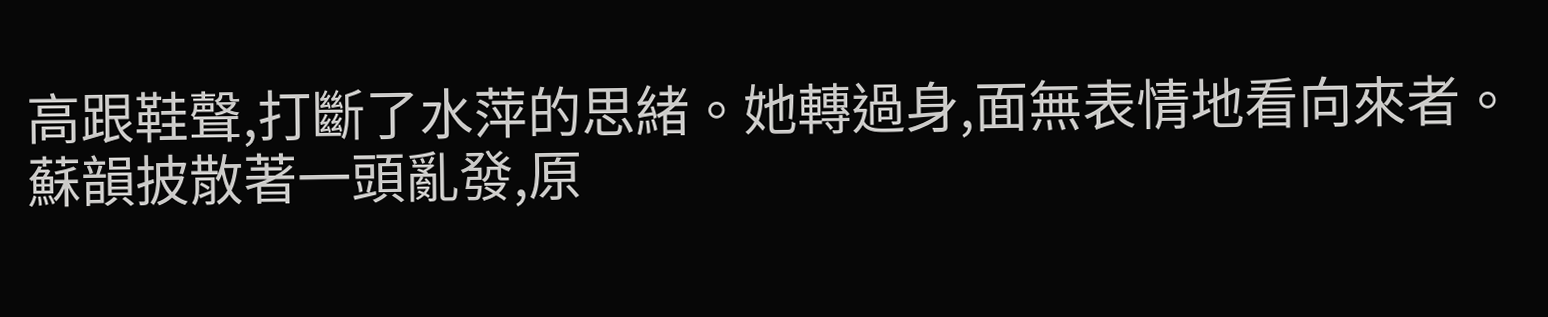高跟鞋聲,打斷了水萍的思緒。她轉過身,面無表情地看向來者。
蘇韻披散著一頭亂發,原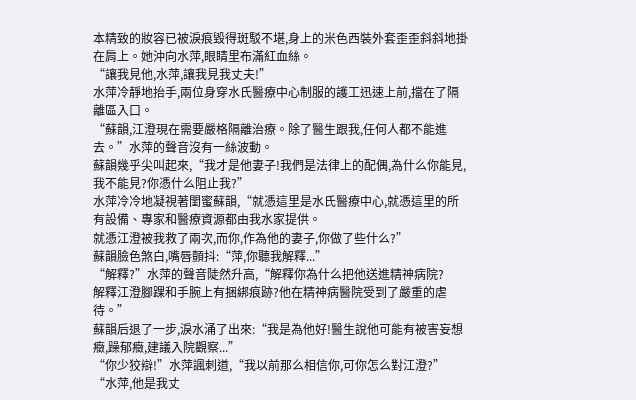本精致的妝容已被淚痕毀得斑駁不堪,身上的米色西裝外套歪歪斜斜地掛在肩上。她沖向水萍,眼睛里布滿紅血絲。
“讓我見他,水萍,讓我見我丈夫!”
水萍冷靜地抬手,兩位身穿水氏醫療中心制服的護工迅速上前,擋在了隔離區入口。
“蘇韻,江澄現在需要嚴格隔離治療。除了醫生跟我,任何人都不能進去。”水萍的聲音沒有一絲波動。
蘇韻幾乎尖叫起來,“我才是他妻子!我們是法律上的配偶,為什么你能見,我不能見?你憑什么阻止我?”
水萍冷冷地凝視著閨蜜蘇韻,“就憑這里是水氏醫療中心,就憑這里的所有設備、專家和醫療資源都由我水家提供。
就憑江澄被我救了兩次,而你,作為他的妻子,你做了些什么?”
蘇韻臉色煞白,嘴唇顫抖:“萍,你聽我解釋...”
“解釋?”水萍的聲音陡然升高,“解釋你為什么把他送進精神病院?
解釋江澄腳踝和手腕上有捆綁痕跡?他在精神病醫院受到了嚴重的虐待。”
蘇韻后退了一步,淚水涌了出來:“我是為他好!醫生說他可能有被害妄想癥,躁郁癥,建議入院觀察...”
“你少狡辯!”水萍諷刺道,“我以前那么相信你,可你怎么對江澄?”
“水萍,他是我丈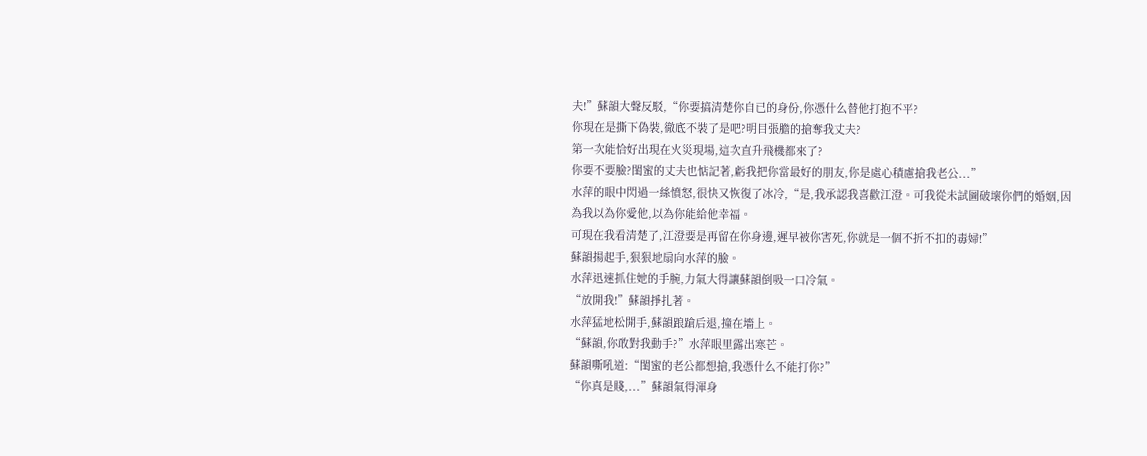夫!”蘇韻大聲反駁,“你要搞清楚你自已的身份,你憑什么替他打抱不平?
你現在是撕下偽裝,徹底不裝了是吧?明目張膽的搶奪我丈夫?
第一次能恰好出現在火災現場,這次直升飛機都來了?
你要不要臉?閨蜜的丈夫也惦記著,虧我把你當最好的朋友,你是處心積慮搶我老公...”
水萍的眼中閃過一絲憤怒,很快又恢復了冰冷,“是,我承認我喜歡江澄。可我從未試圖破壞你們的婚姻,因為我以為你愛他,以為你能給他幸福。
可現在我看清楚了,江澄要是再留在你身邊,遲早被你害死,你就是一個不折不扣的毒婦!”
蘇韻揚起手,狠狠地扇向水萍的臉。
水萍迅速抓住她的手腕,力氣大得讓蘇韻倒吸一口冷氣。
“放開我!”蘇韻掙扎著。
水萍猛地松開手,蘇韻踉蹌后退,撞在墻上。
“蘇韻,你敢對我動手?”水萍眼里露出寒芒。
蘇韻嘶吼道:“閨蜜的老公都想搶,我憑什么不能打你?”
“你真是賤,...”蘇韻氣得渾身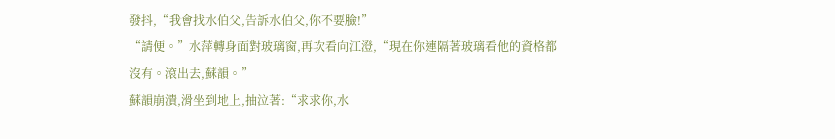發抖,“我會找水伯父,告訴水伯父,你不要臉!”
“請便。”水萍轉身面對玻璃窗,再次看向江澄,“現在你連隔著玻璃看他的資格都沒有。滾出去,蘇韻。”
蘇韻崩潰,滑坐到地上,抽泣著:“求求你,水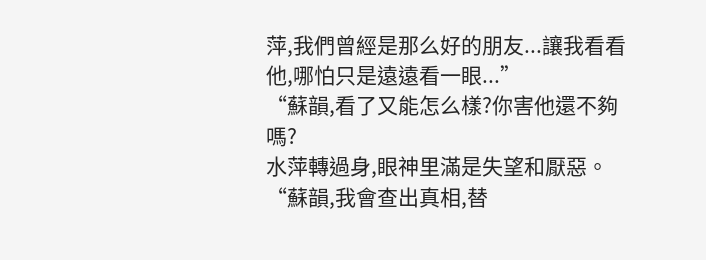萍,我們曾經是那么好的朋友...讓我看看他,哪怕只是遠遠看一眼...”
“蘇韻,看了又能怎么樣?你害他還不夠嗎?
水萍轉過身,眼神里滿是失望和厭惡。“蘇韻,我會查出真相,替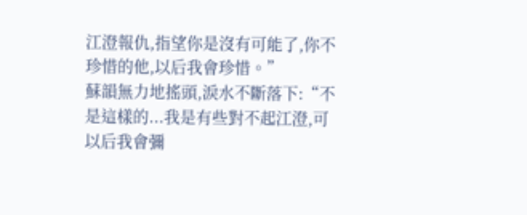江澄報仇,指望你是沒有可能了,你不珍惜的他,以后我會珍惜。”
蘇韻無力地搖頭,淚水不斷落下:“不是這樣的...我是有些對不起江澄,可以后我會彌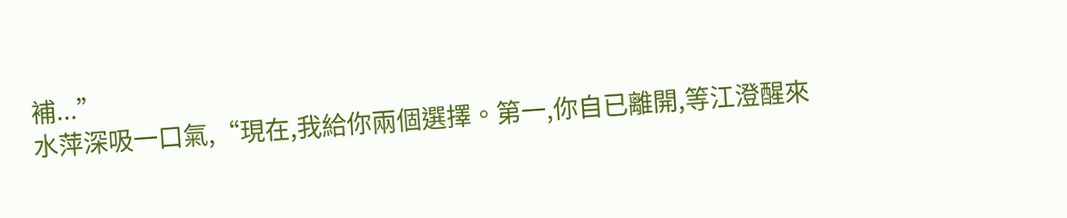補...”
水萍深吸一口氣,“現在,我給你兩個選擇。第一,你自已離開,等江澄醒來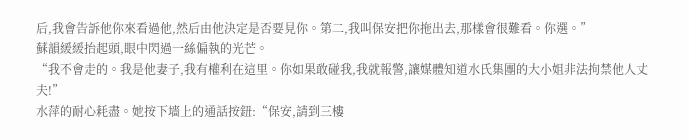后,我會告訴他你來看過他,然后由他決定是否要見你。第二,我叫保安把你拖出去,那樣會很難看。你選。”
蘇韻緩緩抬起頭,眼中閃過一絲偏執的光芒。
“我不會走的。我是他妻子,我有權利在這里。你如果敢碰我,我就報警,讓媒體知道水氏集團的大小姐非法拘禁他人丈夫!”
水萍的耐心耗盡。她按下墻上的通話按鈕:“保安,請到三樓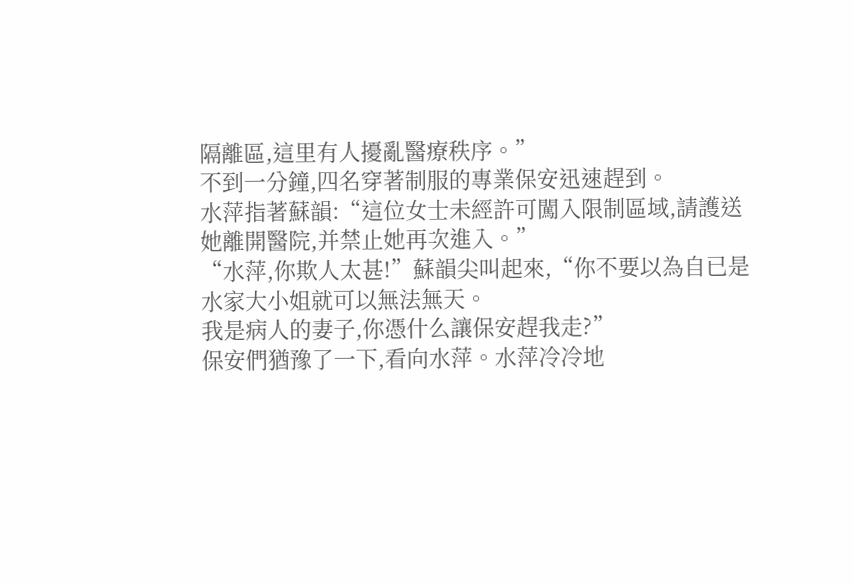隔離區,這里有人擾亂醫療秩序。”
不到一分鐘,四名穿著制服的專業保安迅速趕到。
水萍指著蘇韻:“這位女士未經許可闖入限制區域,請護送她離開醫院,并禁止她再次進入。”
“水萍,你欺人太甚!”蘇韻尖叫起來,“你不要以為自已是水家大小姐就可以無法無天。
我是病人的妻子,你憑什么讓保安趕我走?”
保安們猶豫了一下,看向水萍。水萍冷冷地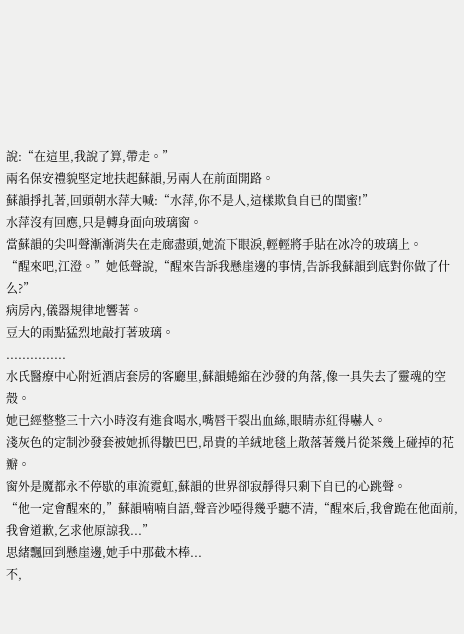說:“在這里,我說了算,帶走。”
兩名保安禮貌堅定地扶起蘇韻,另兩人在前面開路。
蘇韻掙扎著,回頭朝水萍大喊:“水萍,你不是人,這樣欺負自已的閨蜜!”
水萍沒有回應,只是轉身面向玻璃窗。
當蘇韻的尖叫聲漸漸消失在走廊盡頭,她流下眼淚,輕輕將手貼在冰冷的玻璃上。
“醒來吧,江澄。”她低聲說,“醒來告訴我懸崖邊的事情,告訴我蘇韻到底對你做了什么?”
病房內,儀器規律地響著。
豆大的雨點猛烈地敲打著玻璃。
...............
水氏醫療中心附近酒店套房的客廳里,蘇韻蜷縮在沙發的角落,像一具失去了靈魂的空殼。
她已經整整三十六小時沒有進食喝水,嘴唇干裂出血絲,眼睛赤紅得嚇人。
淺灰色的定制沙發套被她抓得皺巴巴,昂貴的羊絨地毯上散落著幾片從茶幾上碰掉的花瓣。
窗外是魔都永不停歇的車流霓虹,蘇韻的世界卻寂靜得只剩下自已的心跳聲。
“他一定會醒來的,”蘇韻喃喃自語,聲音沙啞得幾乎聽不清,“醒來后,我會跪在他面前,我會道歉,乞求他原諒我...”
思緒飄回到懸崖邊,她手中那截木棒...
不,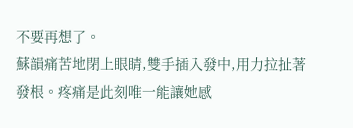不要再想了。
蘇韻痛苦地閉上眼睛,雙手插入發中,用力拉扯著發根。疼痛是此刻唯一能讓她感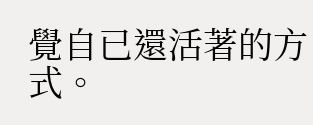覺自已還活著的方式。